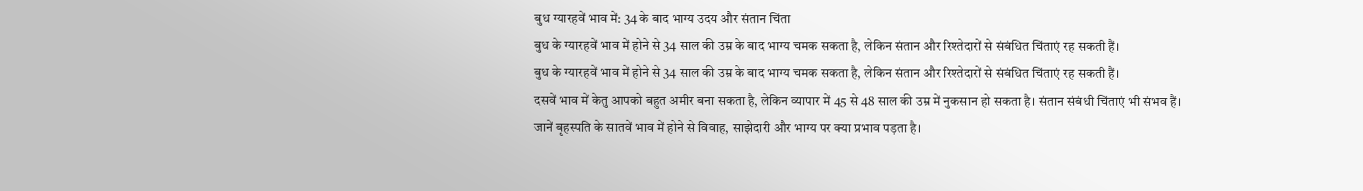बुध ग्यारहवें भाव में: 34 के बाद भाग्य उदय और संतान चिंता
बुध के ग्यारहवें भाव में होने से 34 साल की उम्र के बाद भाग्य चमक सकता है, लेकिन संतान और रिश्तेदारों से संबंधित चिंताएं रह सकती हैं।
बुध के ग्यारहवें भाव में होने से 34 साल की उम्र के बाद भाग्य चमक सकता है, लेकिन संतान और रिश्तेदारों से संबंधित चिंताएं रह सकती हैं।
दसवें भाव में केतु आपको बहुत अमीर बना सकता है, लेकिन व्यापार में 45 से 48 साल की उम्र में नुकसान हो सकता है। संतान संबंधी चिंताएं भी संभव हैं।
जानें बृहस्पति के सातवें भाव में होने से विवाह, साझेदारी और भाग्य पर क्या प्रभाव पड़ता है।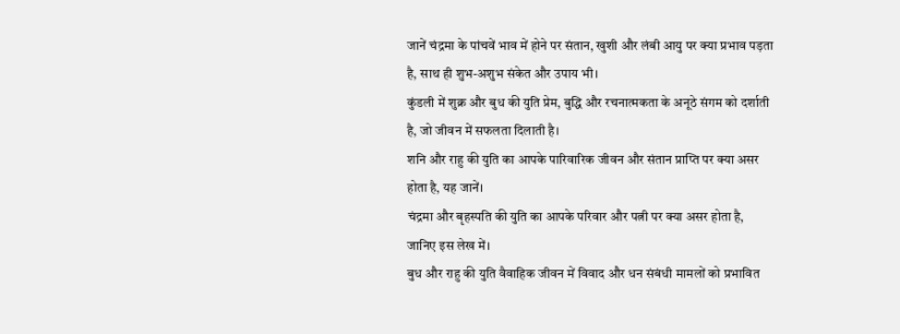जानें चंद्रमा के पांचवें भाव में होने पर संतान, खुशी और लंबी आयु पर क्या प्रभाव पड़ता है, साथ ही शुभ-अशुभ संकेत और उपाय भी।
कुंडली में शुक्र और बुध की युति प्रेम, बुद्धि और रचनात्मकता के अनूठे संगम को दर्शाती है, जो जीवन में सफलता दिलाती है।
शनि और राहु की युति का आपके पारिवारिक जीवन और संतान प्राप्ति पर क्या असर होता है, यह जानें।
चंद्रमा और बृहस्पति की युति का आपके परिवार और पत्नी पर क्या असर होता है, जानिए इस लेख में।
बुध और राहु की युति वैवाहिक जीवन में विवाद और धन संबंधी मामलों को प्रभावित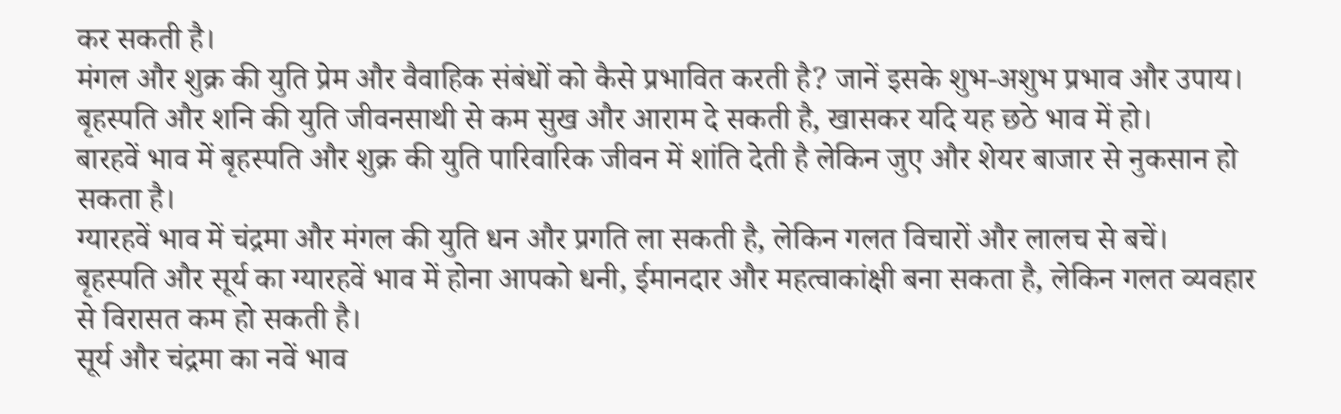कर सकती है।
मंगल और शुक्र की युति प्रेम और वैवाहिक संबंधों को कैसे प्रभावित करती है? जानें इसके शुभ-अशुभ प्रभाव और उपाय।
बृहस्पति और शनि की युति जीवनसाथी से कम सुख और आराम दे सकती है, खासकर यदि यह छठे भाव में हो।
बारहवें भाव में बृहस्पति और शुक्र की युति पारिवारिक जीवन में शांति देती है लेकिन जुए और शेयर बाजार से नुकसान हो सकता है।
ग्यारहवें भाव में चंद्रमा और मंगल की युति धन और प्रगति ला सकती है, लेकिन गलत विचारों और लालच से बचें।
बृहस्पति और सूर्य का ग्यारहवें भाव में होना आपको धनी, ईमानदार और महत्वाकांक्षी बना सकता है, लेकिन गलत व्यवहार से विरासत कम हो सकती है।
सूर्य और चंद्रमा का नवें भाव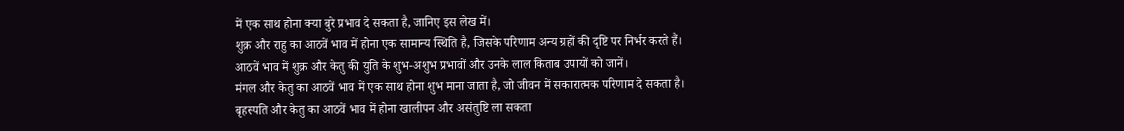में एक साथ होना क्या बुरे प्रभाव दे सकता है, जानिए इस लेख में।
शुक्र और राहु का आठवें भाव में होना एक सामान्य स्थिति है, जिसके परिणाम अन्य ग्रहों की दृष्टि पर निर्भर करते हैं।
आठवें भाव में शुक्र और केतु की युति के शुभ-अशुभ प्रभावों और उनके लाल किताब उपायों को जानें।
मंगल और केतु का आठवें भाव में एक साथ होना शुभ माना जाता है, जो जीवन में सकारात्मक परिणाम दे सकता है।
बृहस्पति और केतु का आठवें भाव में होना खालीपन और असंतुष्टि ला सकता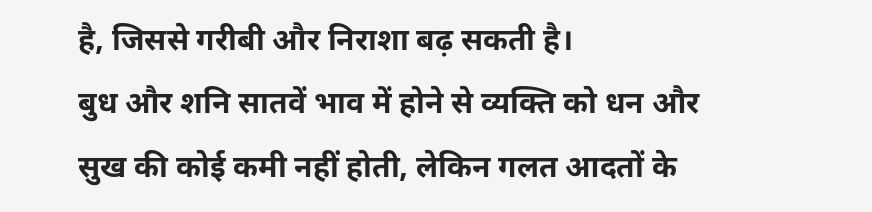है, जिससे गरीबी और निराशा बढ़ सकती है।
बुध और शनि सातवें भाव में होने से व्यक्ति को धन और सुख की कोई कमी नहीं होती, लेकिन गलत आदतों के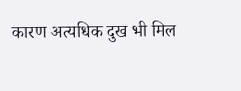कारण अत्यधिक दुख भी मिल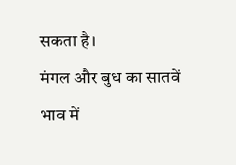सकता है।
मंगल और बुध का सातवें भाव में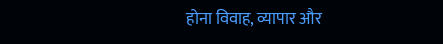होना विवाह, व्यापार और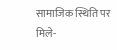सामाजिक स्थिति पर मिले-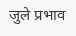जुले प्रभाव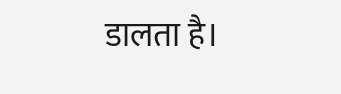डालता है।